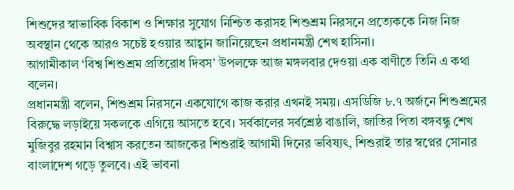শিশুদের স্বাভাবিক বিকাশ ও শিক্ষার সুযোগ নিশ্চিত করাসহ শিশুশ্রম নিরসনে প্রত্যেককে নিজ নিজ অবস্থান থেকে আরও সচেষ্ট হওয়ার আহ্বান জানিয়েছেন প্রধানমন্ত্রী শেখ হাসিনা।
আগামীকাল ‘বিশ্ব শিশুশ্রম প্রতিরোধ দিবস’ উপলক্ষে আজ মঙ্গলবার দেওয়া এক বাণীতে তিনি এ কথা বলেন।
প্রধানমন্ত্রী বলেন, শিশুশ্রম নিরসনে একযোগে কাজ করার এখনই সময়। এসডিজি ৮.৭ অর্জনে শিশুশ্রমের বিরুদ্ধে লড়াইয়ে সকলকে এগিয়ে আসতে হবে। সর্বকালের সর্বশ্রেষ্ঠ বাঙালি, জাতির পিতা বঙ্গবন্ধু শেখ মুজিবুর রহমান বিশ্বাস করতেন আজকের শিশুরাই আগামী দিনের ভবিষ্যৎ, শিশুরাই তার স্বপ্নের সোনার বাংলাদেশ গড়ে তুলবে। এই ভাবনা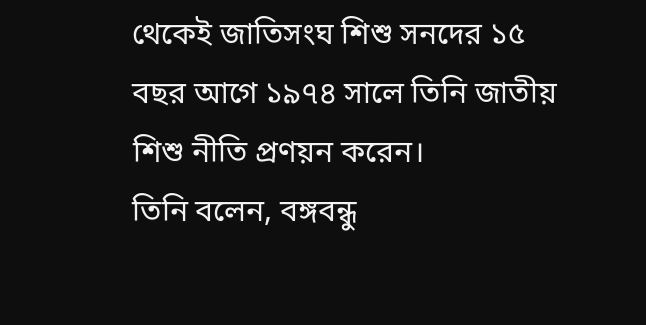থেকেই জাতিসংঘ শিশু সনদের ১৫ বছর আগে ১৯৭৪ সালে তিনি জাতীয় শিশু নীতি প্রণয়ন করেন।
তিনি বলেন, বঙ্গবন্ধু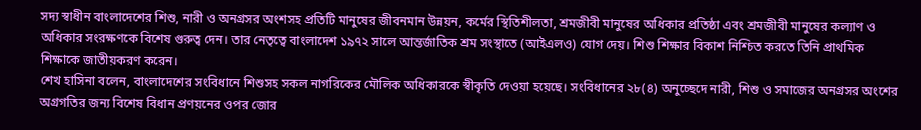সদ্য স্বাধীন বাংলাদেশের শিশু, নারী ও অনগ্রসর অংশসহ প্রতিটি মানুষের জীবনমান উন্নয়ন, কর্মের স্থিতিশীলতা, শ্রমজীবী মানুষের অধিকার প্রতিষ্ঠা এবং শ্রমজীবী মানুষের কল্যাণ ও অধিকার সংরক্ষণকে বিশেষ গুরুত্ব দেন। তার নেতৃত্বে বাংলাদেশ ১৯৭২ সালে আন্তর্জাতিক শ্রম সংস্থাতে (আইএলও) যোগ দেয়। শিশু শিক্ষার বিকাশ নিশ্চিত করতে তিনি প্রাথমিক শিক্ষাকে জাতীয়করণ করেন।
শেখ হাসিনা বলেন, বাংলাদেশের সংবিধানে শিশুসহ সকল নাগরিকের মৌলিক অধিকারকে স্বীকৃতি দেওয়া হয়েছে। সংবিধানের ২৮(৪) অনুচ্ছেদে নারী, শিশু ও সমাজের অনগ্রসর অংশের অগ্রগতির জন্য বিশেষ বিধান প্রণয়নের ওপর জোর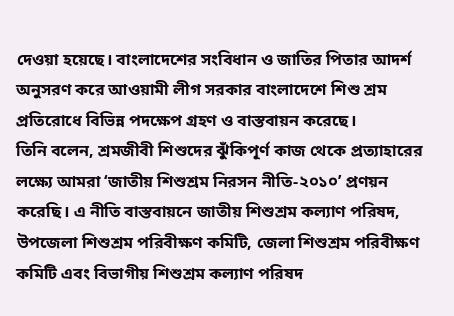দেওয়া হয়েছে। বাংলাদেশের সংবিধান ও জাতির পিতার আদর্শ অনুসরণ করে আওয়ামী লীগ সরকার বাংলাদেশে শিশু শ্রম প্রতিরোধে বিভিন্ন পদক্ষেপ গ্রহণ ও বাস্তবায়ন করেছে।
তিনি বলেন, শ্রমজীবী শিশুদের ঝুঁকিপূর্ণ কাজ থেকে প্রত্যাহারের লক্ষ্যে আমরা ‘জাতীয় শিশুশ্রম নিরসন নীতি-২০১০’ প্রণয়ন করেছি। এ নীতি বাস্তবায়নে জাতীয় শিশুশ্রম কল্যাণ পরিষদ, উপজেলা শিশুশ্রম পরিবীক্ষণ কমিটি, জেলা শিশুশ্রম পরিবীক্ষণ কমিটি এবং বিভাগীয় শিশুশ্রম কল্যাণ পরিষদ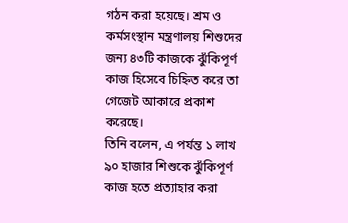গঠন করা হয়েছে। শ্রম ও কর্মসংস্থান মন্ত্রণালয় শিশুদের জন্য ৪৩টি কাজকে ঝুঁকিপূর্ণ কাজ হিসেবে চিহ্নিত করে তা গেজেট আকারে প্রকাশ করেছে।
তিনি বলেন, এ পর্যন্ত ১ লাখ ৯০ হাজার শিশুকে ঝুঁকিপূর্ণ কাজ হতে প্রত্যাহার করা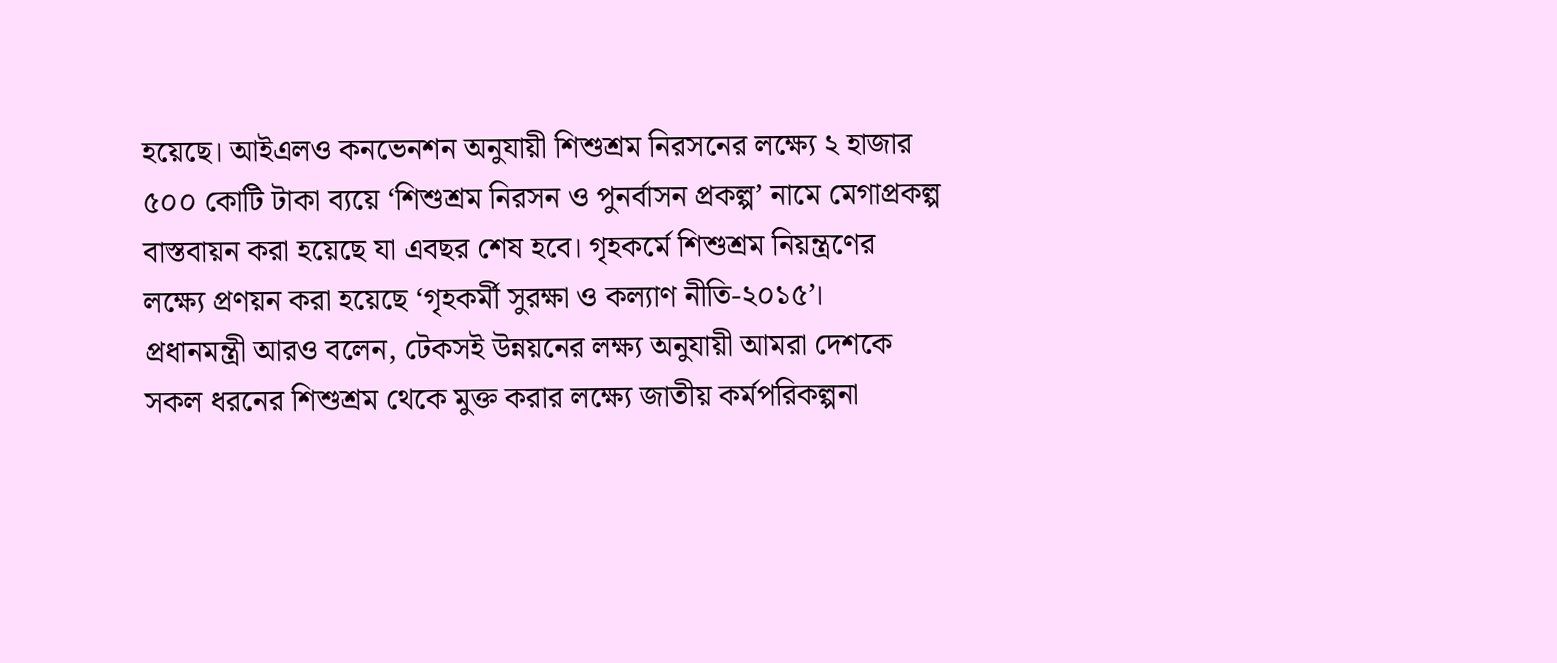হয়েছে। আইএলও কনভেনশন অনুযায়ী শিশুশ্রম নিরসনের লক্ষ্যে ২ হাজার ৫০০ কোটি টাকা ব্যয়ে ‘শিশুশ্রম নিরসন ও পুনর্বাসন প্রকল্প’ নামে মেগাপ্রকল্প বাস্তবায়ন করা হয়েছে যা এবছর শেষ হবে। গৃহকর্মে শিশুশ্রম নিয়ন্ত্রণের লক্ষ্যে প্রণয়ন করা হয়েছে ‘গৃহকর্মী সুরক্ষা ও কল্যাণ নীতি-২০১৫’।
প্রধানমন্ত্রী আরও বলেন, টেকসই উন্নয়নের লক্ষ্য অনুযায়ী আমরা দেশকে সকল ধরনের শিশুশ্রম থেকে মুক্ত করার লক্ষ্যে জাতীয় কর্মপরিকল্পনা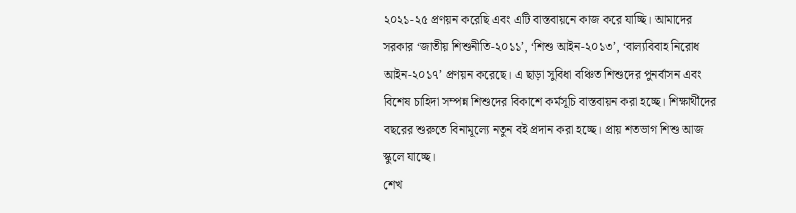২০২১-২৫ প্রণয়ন করেছি এবং এটি বাস্তবায়নে কাজ করে যাচ্ছি। আমাদের সরকার ‘জাতীয় শিশুনীতি-২০১১’, ‘শিশু আইন-২০১৩’, ‘বাল্যবিবাহ নিরোধ আইন-২০১৭’ প্রণয়ন করেছে। এ ছাড়া সুবিধা বঞ্চিত শিশুদের পুনর্বাসন এবং বিশেষ চাহিদা সম্পন্ন শিশুদের বিকাশে কর্মসূচি বাস্তবায়ন করা হচ্ছে। শিক্ষার্থীদের বছরের শুরুতে বিনামূল্যে নতুন বই প্রদান করা হচ্ছে। প্রায় শতভাগ শিশু আজ স্কুলে যাচ্ছে।
শেখ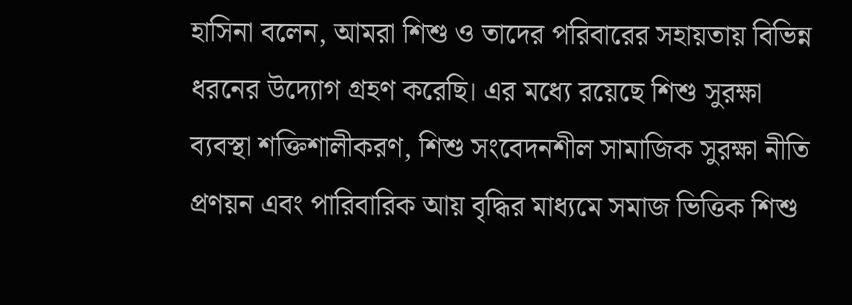হাসিনা বলেন, আমরা শিশু ও তাদের পরিবারের সহায়তায় বিভিন্ন ধরনের উদ্যোগ গ্রহণ করেছি। এর মধ্যে রয়েছে শিশু সুরক্ষা ব্যবস্থা শক্তিশালীকরণ, শিশু সংবেদনশীল সামাজিক সুরক্ষা নীতি প্রণয়ন এবং পারিবারিক আয় বৃদ্ধির মাধ্যমে সমাজ ভিত্তিক শিশু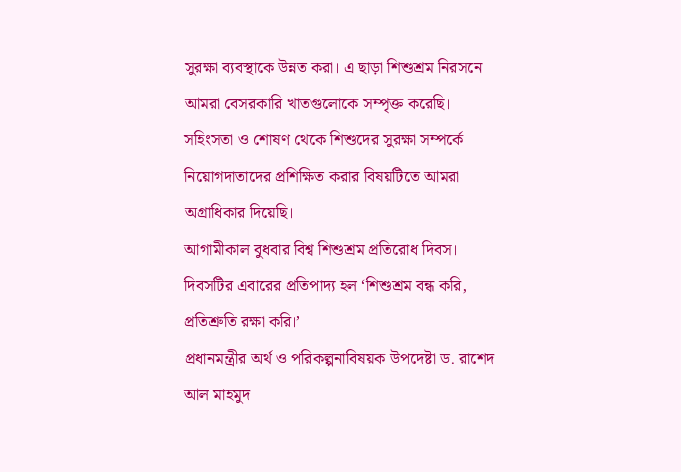সুরক্ষা ব্যবস্থাকে উন্নত করা। এ ছাড়া শিশুশ্রম নিরসনে আমরা বেসরকারি খাতগুলোকে সম্পৃক্ত করেছি। সহিংসতা ও শোষণ থেকে শিশুদের সুরক্ষা সম্পর্কে নিয়োগদাতাদের প্রশিক্ষিত করার বিষয়টিতে আমরা অগ্রাধিকার দিয়েছি।
আগামীকাল বুধবার বিশ্ব শিশুশ্রম প্রতিরোধ দিবস। দিবসটির এবারের প্রতিপাদ্য হল ‘শিশুশ্রম বন্ধ করি, প্রতিশ্রুতি রক্ষা করি।’
প্রধানমন্ত্রীর অর্থ ও পরিকল্পনাবিষয়ক উপদেষ্টা ড. রাশেদ আল মাহমুদ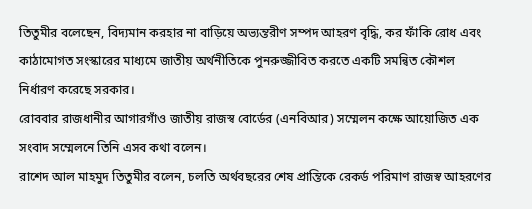তিতুমীর বলেছেন, বিদ্যমান করহার না বাড়িয়ে অভ্যন্তরীণ সম্পদ আহরণ বৃদ্ধি, কর ফাঁকি রোধ এবং কাঠামোগত সংস্কারের মাধ্যমে জাতীয় অর্থনীতিকে পুনরুজ্জীবিত করতে একটি সমন্বিত কৌশল নির্ধারণ করেছে সরকার।
রোববার রাজধানীর আগারগাঁও জাতীয় রাজস্ব বোর্ডের (এনবিআর) সম্মেলন কক্ষে আয়োজিত এক সংবাদ সম্মেলনে তিনি এসব কথা বলেন।
রাশেদ আল মাহমুদ তিতুমীর বলেন, চলতি অর্থবছরের শেষ প্রান্তিকে রেকর্ড পরিমাণ রাজস্ব আহরণের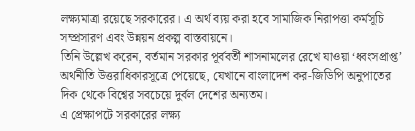লক্ষ্যমাত্রা রয়েছে সরকারের। এ অর্থ ব্যয় করা হবে সামাজিক নিরাপত্তা কর্মসূচি সম্প্রসারণ এবং উন্নয়ন প্রকল্প বাস্তবায়নে।
তিনি উল্লেখ করেন, বর্তমান সরকার পূর্ববর্তী শাসনামলের রেখে যাওয়া ‘ধ্বংসপ্রাপ্ত’ অর্থনীতি উত্তরাধিকারসূত্রে পেয়েছে, যেখানে বাংলাদেশ কর-জিডিপি অনুপাতের দিক থেকে বিশ্বের সবচেয়ে দুর্বল দেশের অন্যতম।
এ প্রেক্ষাপটে সরকারের লক্ষ্য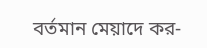বর্তমান মেয়াদে কর-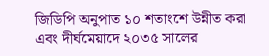জিডিপি অনুপাত ১০ শতাংশে উন্নীত করা এবং দীর্ঘমেয়াদে ২০৩৫ সালের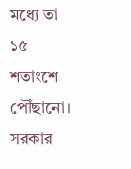মধ্যে তা ১৫ শতাংশে পৌঁছানো। সরকার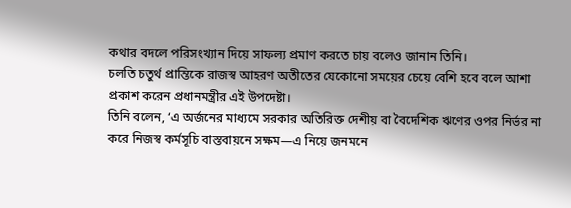কথার বদলে পরিসংখ্যান দিয়ে সাফল্য প্রমাণ করতে চায় বলেও জানান তিনি।
চলতি চতুর্থ প্রান্তিকে রাজস্ব আহরণ অতীতের যেকোনো সময়ের চেয়ে বেশি হবে বলে আশা প্রকাশ করেন প্রধানমন্ত্রীর এই উপদেষ্টা।
তিনি বলেন, ‘এ অর্জনের মাধ্যমে সরকার অতিরিক্ত দেশীয় বা বৈদেশিক ঋণের ওপর নির্ভর না করে নিজস্ব কর্মসূচি বাস্তবায়নে সক্ষম—এ নিয়ে জনমনে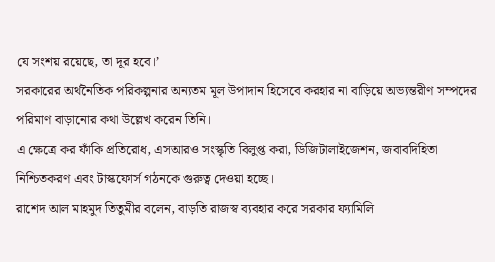যে সংশয় রয়েছে, তা দূর হবে।’
সরকারের অর্থনৈতিক পরিকল্পনার অন্যতম মূল উপাদান হিসেবে করহার না বাড়িয়ে অভ্যন্তরীণ সম্পদের পরিমাণ বাড়ানোর কথা উল্লেখ করেন তিনি।
এ ক্ষেত্রে কর ফাঁকি প্রতিরোধ, এসআরও সংস্কৃতি বিলুপ্ত করা, ডিজিটালাইজেশন, জবাবদিহিতা নিশ্চিতকরণ এবং টাস্কফোর্স গঠনকে গুরুত্ব দেওয়া হচ্ছে।
রাশেদ আল মাহমুদ তিতুমীর বলেন, বাড়তি রাজস্ব ব্যবহার করে সরকার ফ্যামিলি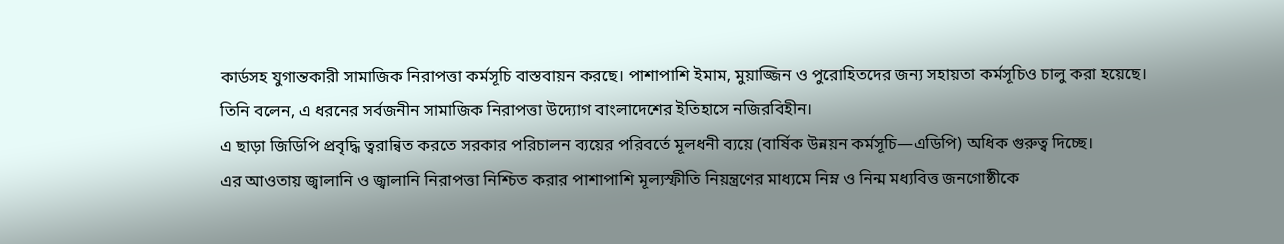কার্ডসহ যুগান্তকারী সামাজিক নিরাপত্তা কর্মসূচি বাস্তবায়ন করছে। পাশাপাশি ইমাম, মুয়াজ্জিন ও পুরোহিতদের জন্য সহায়তা কর্মসূচিও চালু করা হয়েছে।
তিনি বলেন, এ ধরনের সর্বজনীন সামাজিক নিরাপত্তা উদ্যোগ বাংলাদেশের ইতিহাসে নজিরবিহীন।
এ ছাড়া জিডিপি প্রবৃদ্ধি ত্বরান্বিত করতে সরকার পরিচালন ব্যয়ের পরিবর্তে মূলধনী ব্যয়ে (বার্ষিক উন্নয়ন কর্মসূচি—এডিপি) অধিক গুরুত্ব দিচ্ছে।
এর আওতায় জ্বালানি ও জ্বালানি নিরাপত্তা নিশ্চিত করার পাশাপাশি মূল্যস্ফীতি নিয়ন্ত্রণের মাধ্যমে নিম্ন ও নিন্ম মধ্যবিত্ত জনগোষ্ঠীকে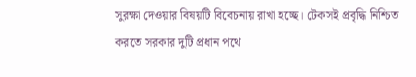সুরক্ষা দেওয়ার বিষয়টি বিবেচনায় রাখা হচ্ছে। টেকসই প্রবৃদ্ধি নিশ্চিত করতে সরকার দুটি প্রধান পথে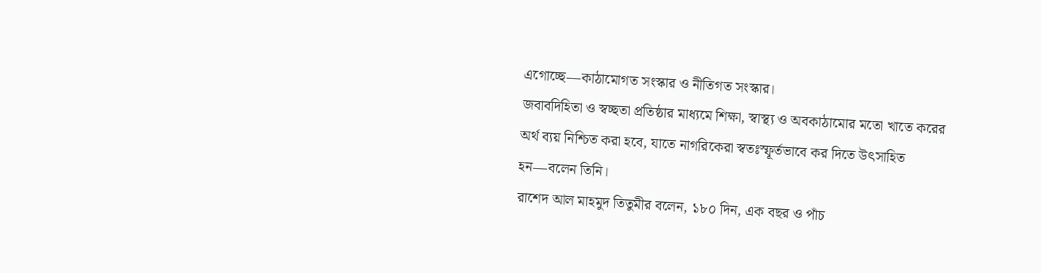এগোচ্ছে—কাঠামোগত সংস্কার ও নীতিগত সংস্কার।
জবাবদিহিতা ও স্বচ্ছতা প্রতিষ্ঠার মাধ্যমে শিক্ষা, স্বাস্থ্য ও অবকাঠামোর মতো খাতে করের অর্থ ব্যয় নিশ্চিত করা হবে, যাতে নাগরিকেরা স্বতঃস্ফূর্তভাবে কর দিতে উৎসাহিত হন—বলেন তিনি।
রাশেদ আল মাহমুদ তিতুমীর বলেন, ১৮০ দিন, এক বছর ও পাঁচ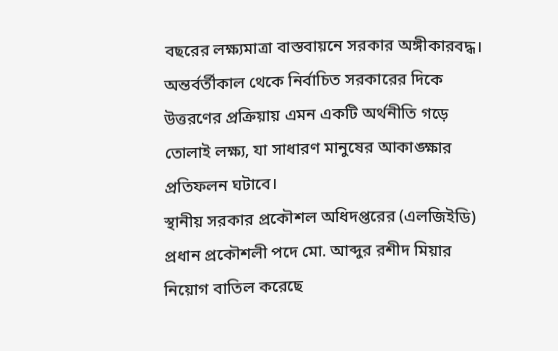বছরের লক্ষ্যমাত্রা বাস্তবায়নে সরকার অঙ্গীকারবদ্ধ। অন্তর্বর্তীকাল থেকে নির্বাচিত সরকারের দিকে উত্তরণের প্রক্রিয়ায় এমন একটি অর্থনীতি গড়ে তোলাই লক্ষ্য, যা সাধারণ মানুষের আকাঙ্ক্ষার প্রতিফলন ঘটাবে।
স্থানীয় সরকার প্রকৌশল অধিদপ্তরের (এলজিইডি) প্রধান প্রকৌশলী পদে মো. আব্দুর রশীদ মিয়ার নিয়োগ বাতিল করেছে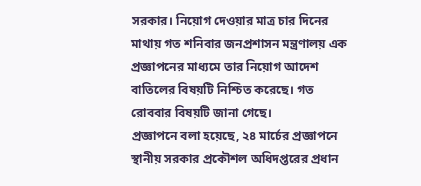সরকার। নিয়োগ দেওয়ার মাত্র চার দিনের মাথায় গত শনিবার জনপ্রশাসন মন্ত্রণালয় এক প্রজ্ঞাপনের মাধ্যমে তার নিয়োগ আদেশ বাতিলের বিষয়টি নিশ্চিত করেছে। গত রোববার বিষয়টি জানা গেছে।
প্রজ্ঞাপনে বলা হয়েছে, ২৪ মার্চের প্রজ্ঞাপনে স্থানীয় সরকার প্রকৌশল অধিদপ্তরের প্রধান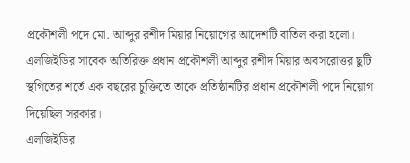প্রকৌশলী পদে মো. আব্দুর রশীদ মিয়ার নিয়োগের আদেশটি বাতিল করা হলো। এলজিইডির সাবেক অতিরিক্ত প্রধান প্রকৌশলী আব্দুর রশীদ মিয়ার অবসরোত্তর ছুটি স্থগিতের শর্তে এক বছরের চুক্তিতে তাকে প্রতিষ্ঠানটির প্রধান প্রকৌশলী পদে নিয়োগ দিয়েছিল সরকার।
এলজিইডির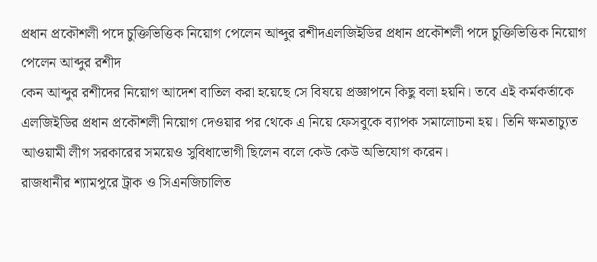প্রধান প্রকৌশলী পদে চুক্তিভিত্তিক নিয়োগ পেলেন আব্দুর রশীদএলজিইডির প্রধান প্রকৌশলী পদে চুক্তিভিত্তিক নিয়োগ পেলেন আব্দুর রশীদ
কেন আব্দুর রশীদের নিয়োগ আদেশ বাতিল করা হয়েছে সে বিষয়ে প্রজ্ঞাপনে কিছু বলা হয়নি। তবে এই কর্মকর্তাকে এলজিইডির প্রধান প্রকৌশলী নিয়োগ দেওয়ার পর থেকে এ নিয়ে ফেসবুকে ব্যাপক সমালোচনা হয়। তিনি ক্ষমতাচ্যুত আওয়ামী লীগ সরকারের সময়েও সুবিধাভোগী ছিলেন বলে কেউ কেউ অভিযোগ করেন।
রাজধানীর শ্যামপুরে ট্রাক ও সিএনজিচালিত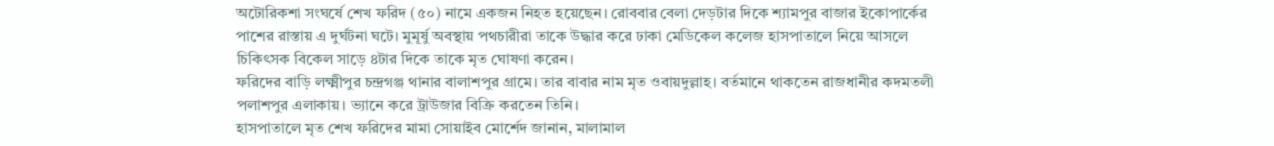অটোরিকশা সংঘর্ষে শেখ ফরিদ (৫০) নামে একজন নিহত হয়েছেন। রোববার বেলা দেড়টার দিকে শ্যামপুর বাজার ইকোপার্কের পাশের রাস্তায় এ দুর্ঘটনা ঘটে। মুমূর্ষু অবস্থায় পথচারীরা তাকে উদ্ধার করে ঢাকা মেডিকেল কলেজ হাসপাতালে নিয়ে আসলে চিকিৎসক বিকেল সাড়ে ৪টার দিকে তাকে মৃত ঘোষণা করেন।
ফরিদের বাড়ি লক্ষ্মীপুর চন্দ্রগঞ্জ থানার বালাশপুর গ্রামে। তার বাবার নাম মৃত ওবায়দুল্লাহ। বর্তমানে থাকতেন রাজধানীর কদমতলী পলাশপুর এলাকায়। ভ্যানে করে ট্রাউজার বিক্রি করতেন তিনি।
হাসপাতালে মৃত শেখ ফরিদের মামা সোয়াইব মোর্শেদ জানান, মালামাল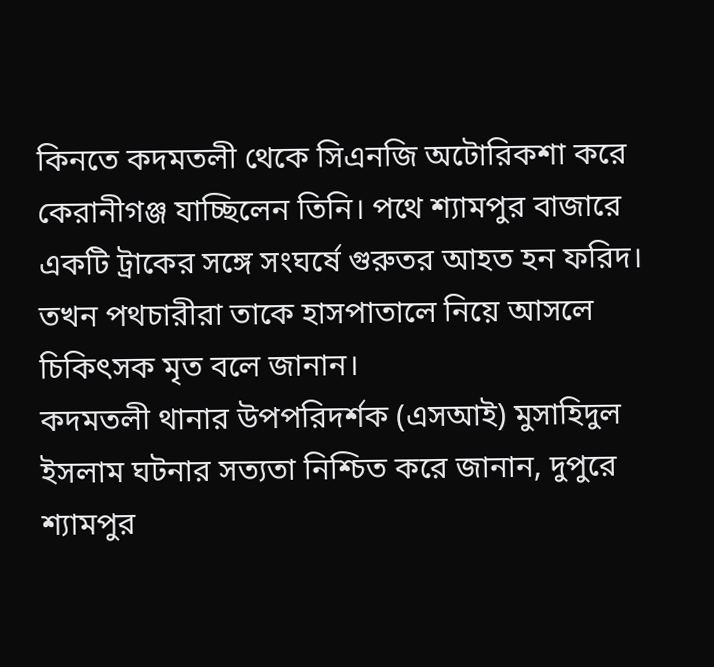কিনতে কদমতলী থেকে সিএনজি অটোরিকশা করে কেরানীগঞ্জ যাচ্ছিলেন তিনি। পথে শ্যামপুর বাজারে একটি ট্রাকের সঙ্গে সংঘর্ষে গুরুতর আহত হন ফরিদ। তখন পথচারীরা তাকে হাসপাতালে নিয়ে আসলে চিকিৎসক মৃত বলে জানান।
কদমতলী থানার উপপরিদর্শক (এসআই) মুসাহিদুল ইসলাম ঘটনার সত্যতা নিশ্চিত করে জানান, দুপুরে শ্যামপুর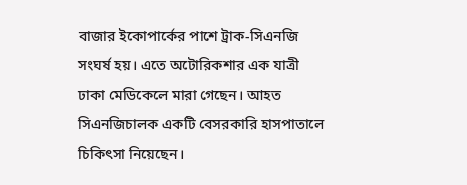বাজার ইকোপার্কের পাশে ট্রাক-সিএনজি সংঘর্ষ হয়। এতে অটোরিকশার এক যাত্রী ঢাকা মেডিকেলে মারা গেছেন। আহত সিএনজিচালক একটি বেসরকারি হাসপাতালে চিকিৎসা নিয়েছেন।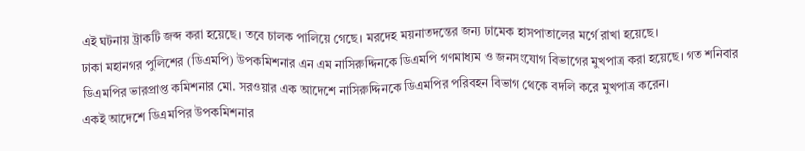এই ঘটনায় ট্রাকটি জব্দ করা হয়েছে। তবে চালক পালিয়ে গেছে। মরদেহ ময়নাতদন্তের জন্য ঢামেক হাসপাতালের মর্গে রাখা হয়েছে।
ঢাকা মহানগর পুলিশের (ডিএমপি) উপকমিশনার এন এম নাসিরুদ্দিনকে ডিএমপি গণমাধ্যম ও জনসংযোগ বিভাগের মুখপাত্র করা হয়েছে। গত শনিবার ডিএমপির ভারপ্রাপ্ত কমিশনার মো. সরওয়ার এক আদেশে নাসিরুদ্দিনকে ডিএমপির পরিবহন বিভাগ থেকে বদলি করে মুখপাত্র করেন।
একই আদেশে ডিএমপির উপকমিশনার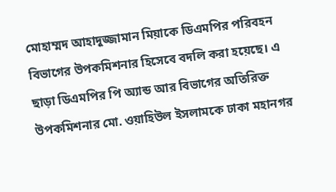মোহাম্মদ আহাদুজ্জামান মিয়াকে ডিএমপির পরিবহন বিভাগের উপকমিশনার হিসেবে বদলি করা হয়েছে। এ ছাড়া ডিএমপির পি অ্যান্ড আর বিভাগের অতিরিক্ত উপকমিশনার মো. ওয়াহিউল ইসলামকে ঢাকা মহানগর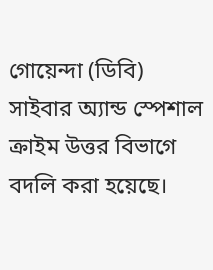গোয়েন্দা (ডিবি) সাইবার অ্যান্ড স্পেশাল ক্রাইম উত্তর বিভাগে বদলি করা হয়েছে।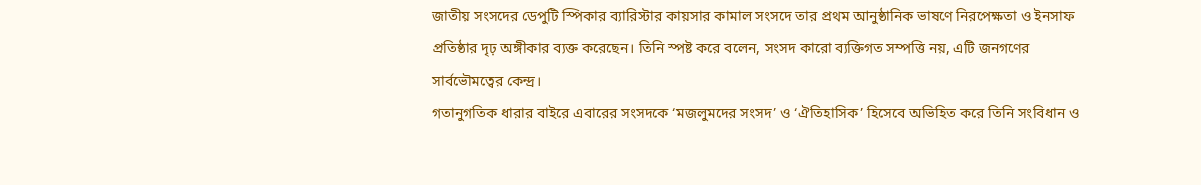জাতীয় সংসদের ডেপুটি স্পিকার ব্যারিস্টার কায়সার কামাল সংসদে তার প্রথম আনুষ্ঠানিক ভাষণে নিরপেক্ষতা ও ইনসাফ প্রতিষ্ঠার দৃঢ় অঙ্গীকার ব্যক্ত করেছেন। তিনি স্পষ্ট করে বলেন, সংসদ কারো ব্যক্তিগত সম্পত্তি নয়, এটি জনগণের সার্বভৌমত্বের কেন্দ্র।
গতানুগতিক ধারার বাইরে এবারের সংসদকে ‘মজলুমদের সংসদ’ ও ‘ঐতিহাসিক’ হিসেবে অভিহিত করে তিনি সংবিধান ও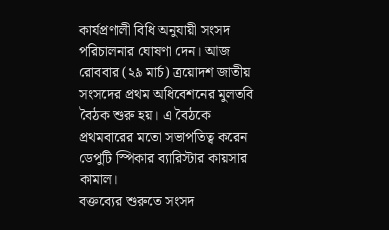কার্যপ্রণালী বিধি অনুযায়ী সংসদ পরিচালনার ঘোষণা দেন। আজ রোববার (২৯ মার্চ) ত্রয়োদশ জাতীয় সংসদের প্রথম অধিবেশনের মুলতবি বৈঠক শুরু হয়। এ বৈঠকে প্রথমবারের মতো সভাপতিত্ব করেন ডেপুটি স্পিকার ব্যারিস্টার কায়সার কামাল।
বক্তব্যের শুরুতে সংসদ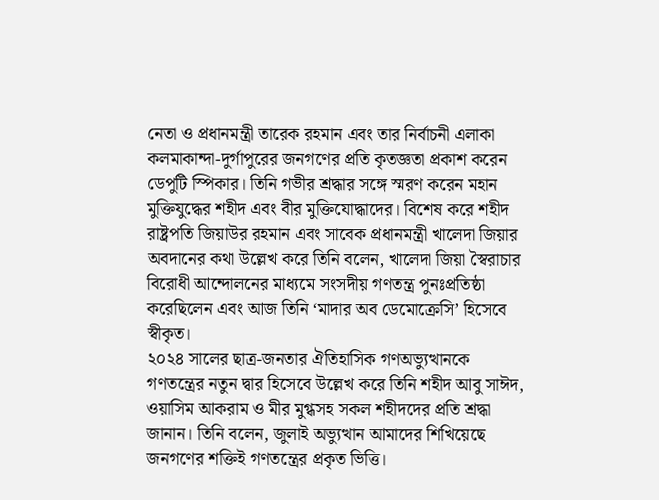নেতা ও প্রধানমন্ত্রী তারেক রহমান এবং তার নির্বাচনী এলাকা কলমাকান্দা-দুর্গাপুরের জনগণের প্রতি কৃতজ্ঞতা প্রকাশ করেন ডেপুটি স্পিকার। তিনি গভীর শ্রদ্ধার সঙ্গে স্মরণ করেন মহান মুক্তিযুদ্ধের শহীদ এবং বীর মুক্তিযোদ্ধাদের। বিশেষ করে শহীদ রাষ্ট্রপতি জিয়াউর রহমান এবং সাবেক প্রধানমন্ত্রী খালেদা জিয়ার অবদানের কথা উল্লেখ করে তিনি বলেন, খালেদা জিয়া স্বৈরাচার বিরোধী আন্দোলনের মাধ্যমে সংসদীয় গণতন্ত্র পুনঃপ্রতিষ্ঠা করেছিলেন এবং আজ তিনি ‘মাদার অব ডেমোক্রেসি’ হিসেবে স্বীকৃত।
২০২৪ সালের ছাত্র-জনতার ঐতিহাসিক গণঅভ্যুত্থানকে গণতন্ত্রের নতুন দ্বার হিসেবে উল্লেখ করে তিনি শহীদ আবু সাঈদ, ওয়াসিম আকরাম ও মীর মুগ্ধসহ সকল শহীদদের প্রতি শ্রদ্ধা জানান। তিনি বলেন, জুলাই অভ্যুত্থান আমাদের শিখিয়েছে জনগণের শক্তিই গণতন্ত্রের প্রকৃত ভিত্তি।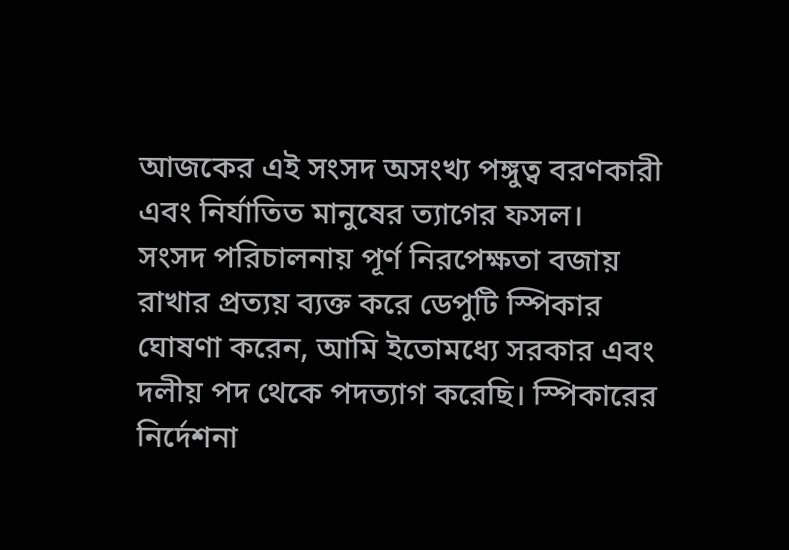আজকের এই সংসদ অসংখ্য পঙ্গুত্ব বরণকারী এবং নির্যাতিত মানুষের ত্যাগের ফসল।
সংসদ পরিচালনায় পূর্ণ নিরপেক্ষতা বজায় রাখার প্রত্যয় ব্যক্ত করে ডেপুটি স্পিকার ঘোষণা করেন, আমি ইতোমধ্যে সরকার এবং দলীয় পদ থেকে পদত্যাগ করেছি। স্পিকারের নির্দেশনা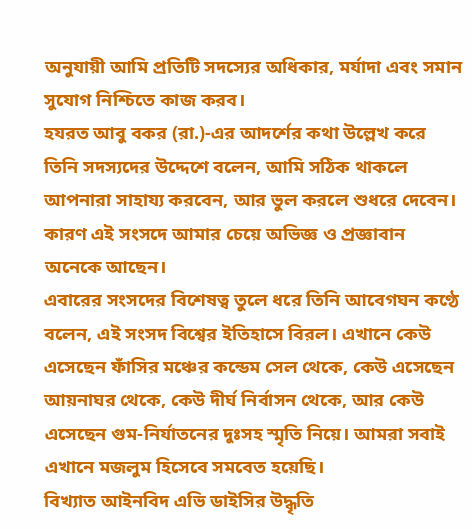অনুযায়ী আমি প্রতিটি সদস্যের অধিকার, মর্যাদা এবং সমান সুযোগ নিশ্চিতে কাজ করব।
হযরত আবু বকর (রা.)-এর আদর্শের কথা উল্লেখ করে তিনি সদস্যদের উদ্দেশে বলেন, আমি সঠিক থাকলে আপনারা সাহায্য করবেন, আর ভুল করলে শুধরে দেবেন। কারণ এই সংসদে আমার চেয়ে অভিজ্ঞ ও প্রজ্ঞাবান অনেকে আছেন।
এবারের সংসদের বিশেষত্ব তুলে ধরে তিনি আবেগঘন কণ্ঠে বলেন, এই সংসদ বিশ্বের ইতিহাসে বিরল। এখানে কেউ এসেছেন ফাঁসির মঞ্চের কন্ডেম সেল থেকে, কেউ এসেছেন আয়নাঘর থেকে, কেউ দীর্ঘ নির্বাসন থেকে, আর কেউ এসেছেন গুম-নির্যাতনের দুঃসহ স্মৃতি নিয়ে। আমরা সবাই এখানে মজলুম হিসেবে সমবেত হয়েছি।
বিখ্যাত আইনবিদ এভি ডাইসির উদ্ধৃতি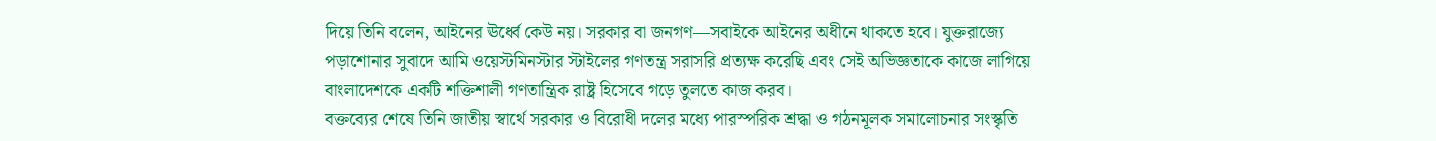দিয়ে তিনি বলেন, আইনের ঊর্ধ্বে কেউ নয়। সরকার বা জনগণ—সবাইকে আইনের অধীনে থাকতে হবে। যুক্তরাজ্যে পড়াশোনার সুবাদে আমি ওয়েস্টমিনস্টার স্টাইলের গণতন্ত্র সরাসরি প্রত্যক্ষ করেছি এবং সেই অভিজ্ঞতাকে কাজে লাগিয়ে বাংলাদেশকে একটি শক্তিশালী গণতান্ত্রিক রাষ্ট্র হিসেবে গড়ে তুলতে কাজ করব।
বক্তব্যের শেষে তিনি জাতীয় স্বার্থে সরকার ও বিরোধী দলের মধ্যে পারস্পরিক শ্রদ্ধা ও গঠনমূলক সমালোচনার সংস্কৃতি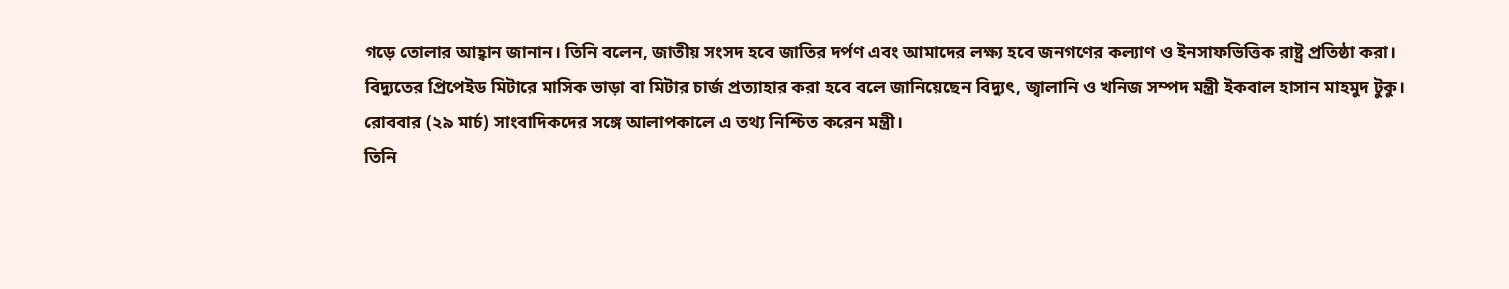গড়ে তোলার আহ্বান জানান। তিনি বলেন, জাতীয় সংসদ হবে জাতির দর্পণ এবং আমাদের লক্ষ্য হবে জনগণের কল্যাণ ও ইনসাফভিত্তিক রাষ্ট্র প্রতিষ্ঠা করা।
বিদ্যুতের প্রিপেইড মিটারে মাসিক ভাড়া বা মিটার চার্জ প্রত্যাহার করা হবে বলে জানিয়েছেন বিদ্যুৎ, জ্বালানি ও খনিজ সম্পদ মন্ত্রী ইকবাল হাসান মাহমুদ টুকু।
রোববার (২৯ মার্চ) সাংবাদিকদের সঙ্গে আলাপকালে এ তথ্য নিশ্চিত করেন মন্ত্রী।
তিনি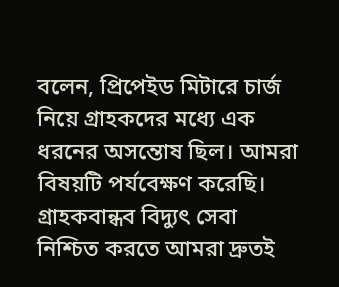বলেন, প্রিপেইড মিটারে চার্জ নিয়ে গ্রাহকদের মধ্যে এক ধরনের অসন্তোষ ছিল। আমরা বিষয়টি পর্যবেক্ষণ করেছি। গ্রাহকবান্ধব বিদ্যুৎ সেবা নিশ্চিত করতে আমরা দ্রুতই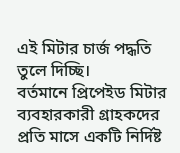এই মিটার চার্জ পদ্ধতি তুলে দিচ্ছি।
বর্তমানে প্রিপেইড মিটার ব্যবহারকারী গ্রাহকদের প্রতি মাসে একটি নির্দিষ্ট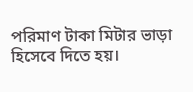পরিমাণ টাকা মিটার ভাড়া হিসেবে দিতে হয়।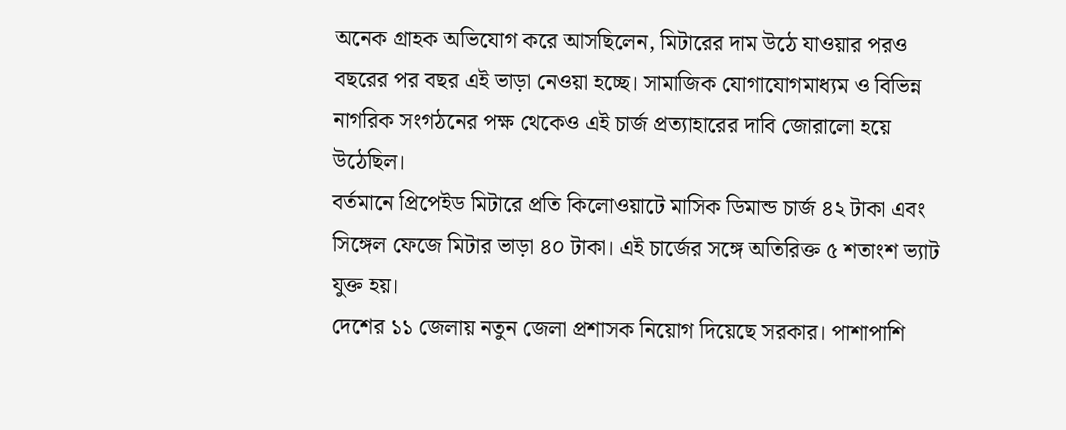অনেক গ্রাহক অভিযোগ করে আসছিলেন, মিটারের দাম উঠে যাওয়ার পরও বছরের পর বছর এই ভাড়া নেওয়া হচ্ছে। সামাজিক যোগাযোগমাধ্যম ও বিভিন্ন নাগরিক সংগঠনের পক্ষ থেকেও এই চার্জ প্রত্যাহারের দাবি জোরালো হয়ে উঠেছিল।
বর্তমানে প্রিপেইড মিটারে প্রতি কিলোওয়াটে মাসিক ডিমান্ড চার্জ ৪২ টাকা এবং সিঙ্গেল ফেজে মিটার ভাড়া ৪০ টাকা। এই চার্জের সঙ্গে অতিরিক্ত ৫ শতাংশ ভ্যাট যুক্ত হয়।
দেশের ১১ জেলায় নতুন জেলা প্রশাসক নিয়োগ দিয়েছে সরকার। পাশাপাশি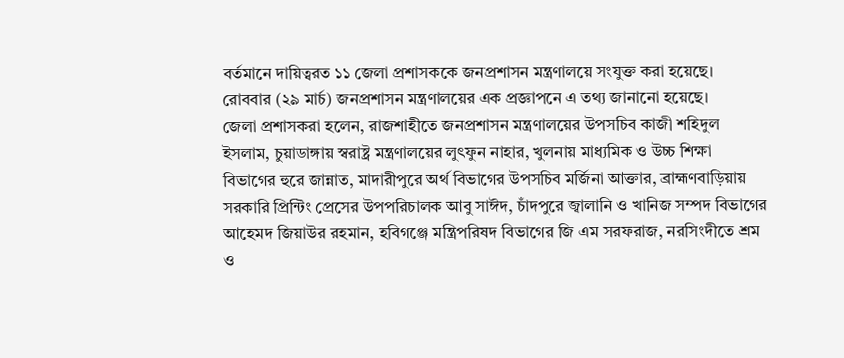বর্তমানে দায়িত্বরত ১১ জেলা প্রশাসককে জনপ্রশাসন মন্ত্রণালয়ে সংযুক্ত করা হয়েছে।
রোববার (২৯ মার্চ) জনপ্রশাসন মন্ত্রণালয়ের এক প্রজ্ঞাপনে এ তথ্য জানানো হয়েছে।
জেলা প্রশাসকরা হলেন, রাজশাহীতে জনপ্রশাসন মন্ত্রণালয়ের উপসচিব কাজী শহিদুল ইসলাম, চুয়াডাঙ্গায় স্বরাষ্ট্র মন্ত্রণালয়ের লুৎফুন নাহার, খুলনায় মাধ্যমিক ও উচ্চ শিক্ষা বিভাগের হুরে জান্নাত, মাদারীপুরে অর্থ বিভাগের উপসচিব মর্জিনা আক্তার, ব্রাহ্মণবাড়িয়ায় সরকারি প্রিন্টিং প্রেসের উপপরিচালক আবু সাঈদ, চাঁদপুরে জ্বালানি ও খানিজ সম্পদ বিভাগের আহেমদ জিয়াউর রহমান, হবিগঞ্জে মন্ত্রিপরিষদ বিভাগের জি এম সরফরাজ, নরসিংদীতে শ্রম ও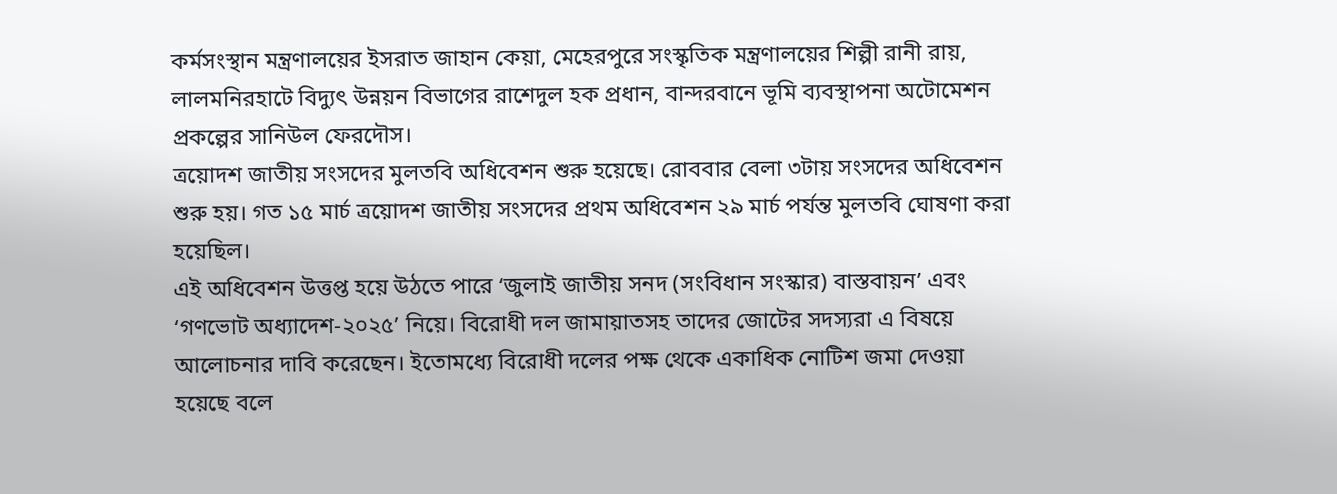কর্মসংস্থান মন্ত্রণালয়ের ইসরাত জাহান কেয়া, মেহেরপুরে সংস্কৃতিক মন্ত্রণালয়ের শিল্পী রানী রায়, লালমনিরহাটে বিদ্যুৎ উন্নয়ন বিভাগের রাশেদুল হক প্রধান, বান্দরবানে ভূমি ব্যবস্থাপনা অটোমেশন প্রকল্পের সানিউল ফেরদৌস।
ত্রয়োদশ জাতীয় সংসদের মুলতবি অধিবেশন শুরু হয়েছে। রোববার বেলা ৩টায় সংসদের অধিবেশন শুরু হয়। গত ১৫ মার্চ ত্রয়োদশ জাতীয় সংসদের প্রথম অধিবেশন ২৯ মার্চ পর্যন্ত মুলতবি ঘোষণা করা হয়েছিল।
এই অধিবেশন উত্তপ্ত হয়ে উঠতে পারে ‘জুলাই জাতীয় সনদ (সংবিধান সংস্কার) বাস্তবায়ন’ এবং ‘গণভোট অধ্যাদেশ-২০২৫’ নিয়ে। বিরোধী দল জামায়াতসহ তাদের জোটের সদস্যরা এ বিষয়ে আলোচনার দাবি করেছেন। ইতোমধ্যে বিরোধী দলের পক্ষ থেকে একাধিক নোটিশ জমা দেওয়া হয়েছে বলে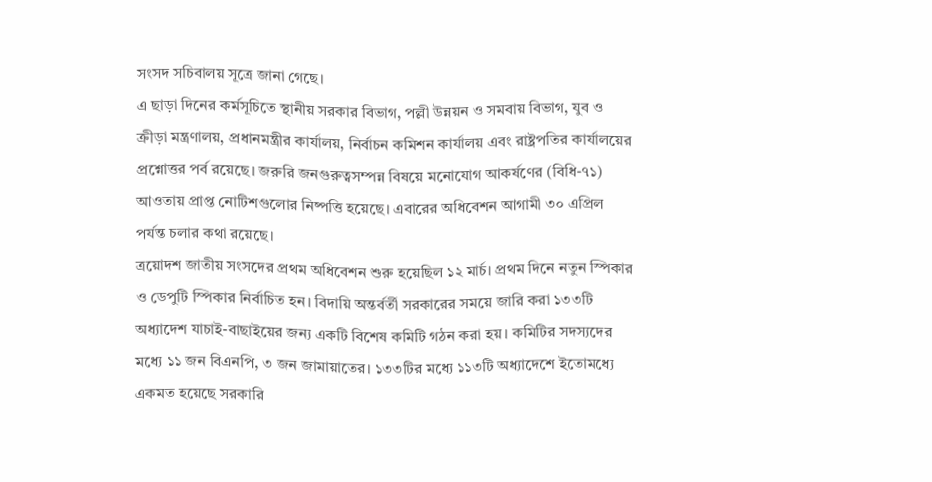সংসদ সচিবালয় সূত্রে জানা গেছে।
এ ছাড়া দিনের কর্মসূচিতে স্থানীয় সরকার বিভাগ, পল্লী উন্নয়ন ও সমবায় বিভাগ, যুব ও ক্রীড়া মন্ত্রণালয়, প্রধানমন্ত্রীর কার্যালয়, নির্বাচন কমিশন কার্যালয় এবং রাষ্ট্রপতির কার্যালয়ের প্রশ্নোত্তর পর্ব রয়েছে। জরুরি জনগুরুত্বসম্পন্ন বিষয়ে মনোযোগ আকর্ষণের (বিধি-৭১) আওতায় প্রাপ্ত নোটিশগুলোর নিষ্পত্তি হয়েছে। এবারের অধিবেশন আগামী ৩০ এপ্রিল পর্যন্ত চলার কথা রয়েছে।
ত্রয়োদশ জাতীয় সংসদের প্রথম অধিবেশন শুরু হয়েছিল ১২ মার্চ। প্রথম দিনে নতুন স্পিকার ও ডেপুটি স্পিকার নির্বাচিত হন। বিদায়ি অন্তর্বর্তী সরকারের সময়ে জারি করা ১৩৩টি অধ্যাদেশ যাচাই-বাছাইয়ের জন্য একটি বিশেষ কমিটি গঠন করা হয়। কমিটির সদস্যদের মধ্যে ১১ জন বিএনপি, ৩ জন জামায়াতের। ১৩৩টির মধ্যে ১১৩টি অধ্যাদেশে ইতোমধ্যে একমত হয়েছে সরকারি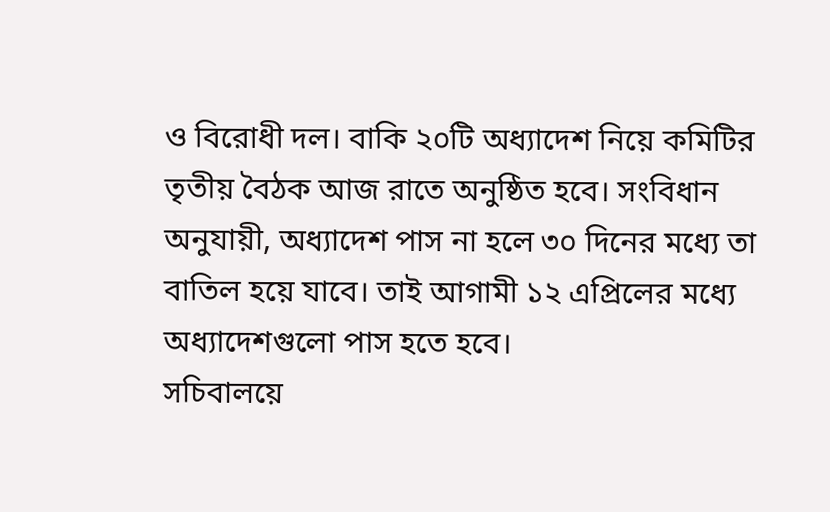ও বিরোধী দল। বাকি ২০টি অধ্যাদেশ নিয়ে কমিটির তৃতীয় বৈঠক আজ রাতে অনুষ্ঠিত হবে। সংবিধান অনুযায়ী, অধ্যাদেশ পাস না হলে ৩০ দিনের মধ্যে তা বাতিল হয়ে যাবে। তাই আগামী ১২ এপ্রিলের মধ্যে অধ্যাদেশগুলো পাস হতে হবে।
সচিবালয়ে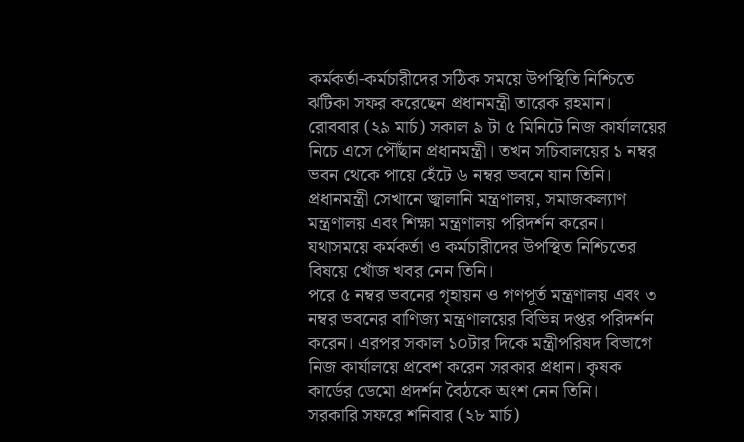কর্মকর্তা-কর্মচারীদের সঠিক সময়ে উপস্থিতি নিশ্চিতে ঝটিকা সফর করেছেন প্রধানমন্ত্রী তারেক রহমান।
রোববার (২৯ মার্চ) সকাল ৯ টা ৫ মিনিটে নিজ কার্যালয়ের নিচে এসে পৌঁছান প্রধানমন্ত্রী। তখন সচিবালয়ের ১ নম্বর ভবন থেকে পায়ে হেঁটে ৬ নম্বর ভবনে যান তিনি।
প্রধানমন্ত্রী সেখানে জ্বালানি মন্ত্রণালয়, সমাজকল্যাণ মন্ত্রণালয় এবং শিক্ষা মন্ত্রণালয় পরিদর্শন করেন। যথাসময়ে কর্মকর্তা ও কর্মচারীদের উপস্থিত নিশ্চিতের বিষয়ে খোঁজ খবর নেন তিনি।
পরে ৫ নম্বর ভবনের গৃহায়ন ও গণপূর্ত মন্ত্রণালয় এবং ৩ নম্বর ভবনের বাণিজ্য মন্ত্রণালয়ের বিভিন্ন দপ্তর পরিদর্শন করেন। এরপর সকাল ১০টার দিকে মন্ত্রীপরিষদ বিভাগে নিজ কার্যালয়ে প্রবেশ করেন সরকার প্রধান। কৃষক কার্ডের ডেমো প্রদর্শন বৈঠকে অংশ নেন তিনি।
সরকারি সফরে শনিবার (২৮ মার্চ)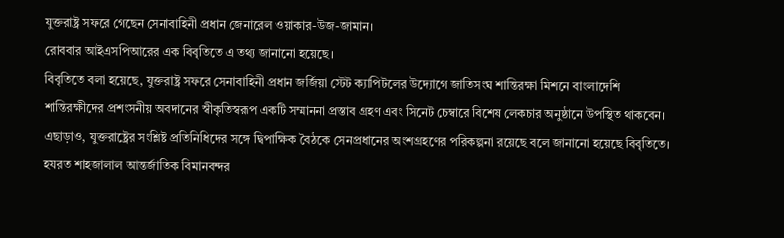যুক্তরাষ্ট্র সফরে গেছেন সেনাবাহিনী প্রধান জেনারেল ওয়াকার-উজ-জামান।
রোববার আইএসপিআরের এক বিবৃতিতে এ তথ্য জানানো হয়েছে।
বিবৃতিতে বলা হয়েছে, যুক্তরাষ্ট্র সফরে সেনাবাহিনী প্রধান জর্জিয়া স্টেট ক্যাপিটলের উদ্যোগে জাতিসংঘ শান্তিরক্ষা মিশনে বাংলাদেশি শান্তিরক্ষীদের প্রশংসনীয় অবদানের স্বীকৃতিস্বরূপ একটি সম্মাননা প্রস্তাব গ্রহণ এবং সিনেট চেম্বারে বিশেষ লেকচার অনুষ্ঠানে উপস্থিত থাকবেন।
এছাড়াও, যুক্তরাষ্ট্রের সংশ্লিষ্ট প্রতিনিধিদের সঙ্গে দ্বিপাক্ষিক বৈঠকে সেনপ্রধানের অংশগ্রহণের পরিকল্পনা রয়েছে বলে জানানো হয়েছে বিবৃতিতে।
হযরত শাহজালাল আন্তর্জাতিক বিমানবন্দর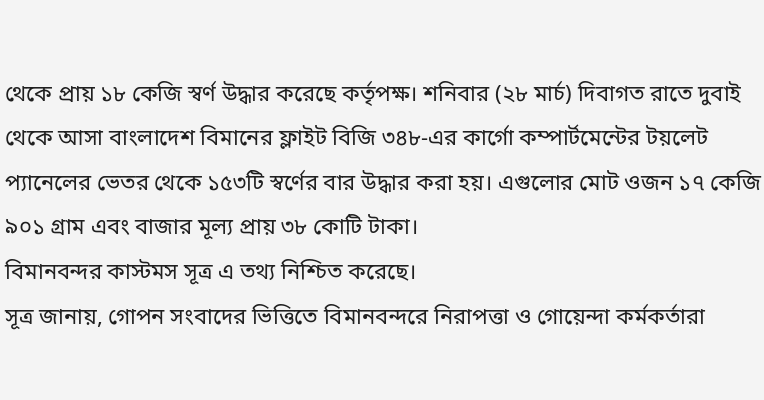থেকে প্রায় ১৮ কেজি স্বর্ণ উদ্ধার করেছে কর্তৃপক্ষ। শনিবার (২৮ মার্চ) দিবাগত রাতে দুবাই থেকে আসা বাংলাদেশ বিমানের ফ্লাইট বিজি ৩৪৮-এর কার্গো কম্পার্টমেন্টের টয়লেট প্যানেলের ভেতর থেকে ১৫৩টি স্বর্ণের বার উদ্ধার করা হয়। এগুলোর মোট ওজন ১৭ কেজি ৯০১ গ্রাম এবং বাজার মূল্য প্রায় ৩৮ কোটি টাকা।
বিমানবন্দর কাস্টমস সূত্র এ তথ্য নিশ্চিত করেছে।
সূত্র জানায়, গোপন সংবাদের ভিত্তিতে বিমানবন্দরে নিরাপত্তা ও গোয়েন্দা কর্মকর্তারা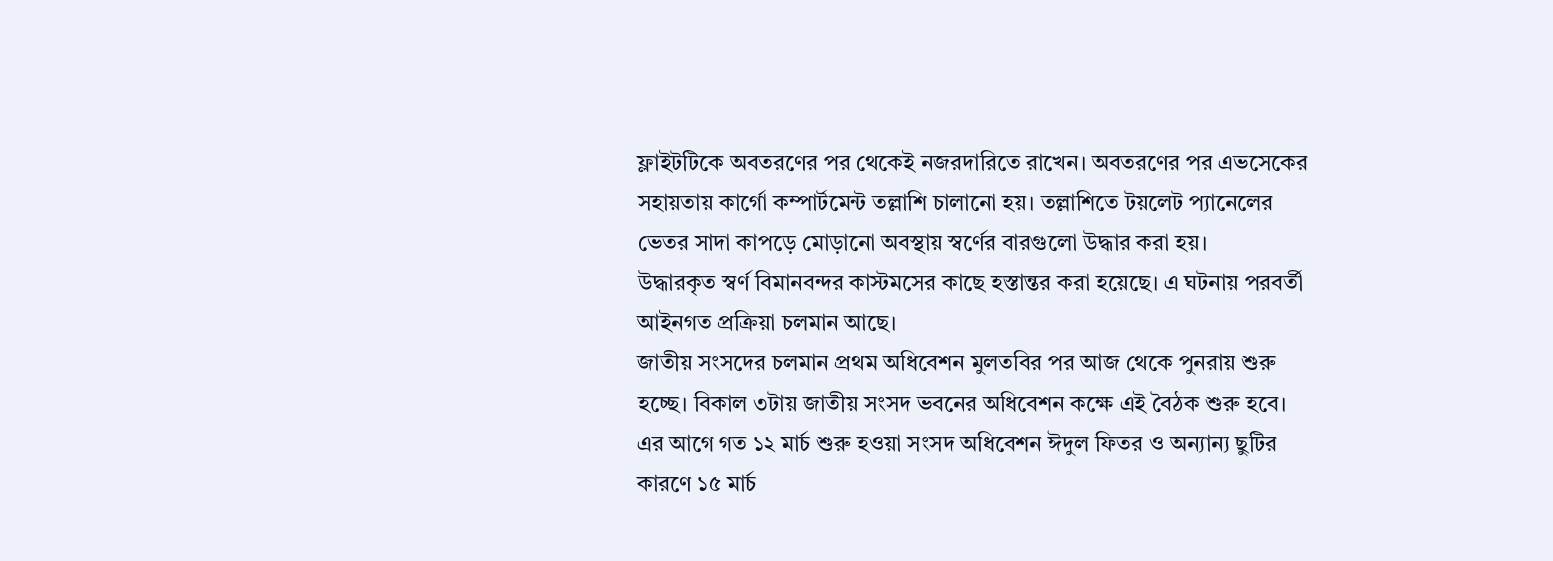ফ্লাইটটিকে অবতরণের পর থেকেই নজরদারিতে রাখেন। অবতরণের পর এভসেকের সহায়তায় কার্গো কম্পার্টমেন্ট তল্লাশি চালানো হয়। তল্লাশিতে টয়লেট প্যানেলের ভেতর সাদা কাপড়ে মোড়ানো অবস্থায় স্বর্ণের বারগুলো উদ্ধার করা হয়।
উদ্ধারকৃত স্বর্ণ বিমানবন্দর কাস্টমসের কাছে হস্তান্তর করা হয়েছে। এ ঘটনায় পরবর্তী আইনগত প্রক্রিয়া চলমান আছে।
জাতীয় সংসদের চলমান প্রথম অধিবেশন মুলতবির পর আজ থেকে পুনরায় শুরু হচ্ছে। বিকাল ৩টায় জাতীয় সংসদ ভবনের অধিবেশন কক্ষে এই বৈঠক শুরু হবে।
এর আগে গত ১২ মার্চ শুরু হওয়া সংসদ অধিবেশন ঈদুল ফিতর ও অন্যান্য ছুটির কারণে ১৫ মার্চ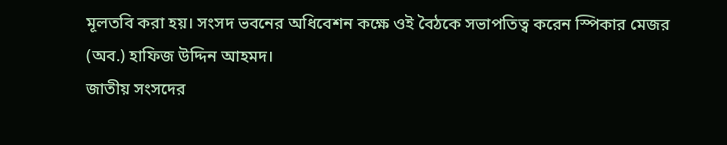মূলতবি করা হয়। সংসদ ভবনের অধিবেশন কক্ষে ওই বৈঠকে সভাপতিত্ব করেন স্পিকার মেজর (অব.) হাফিজ উদ্দিন আহমদ।
জাতীয় সংসদের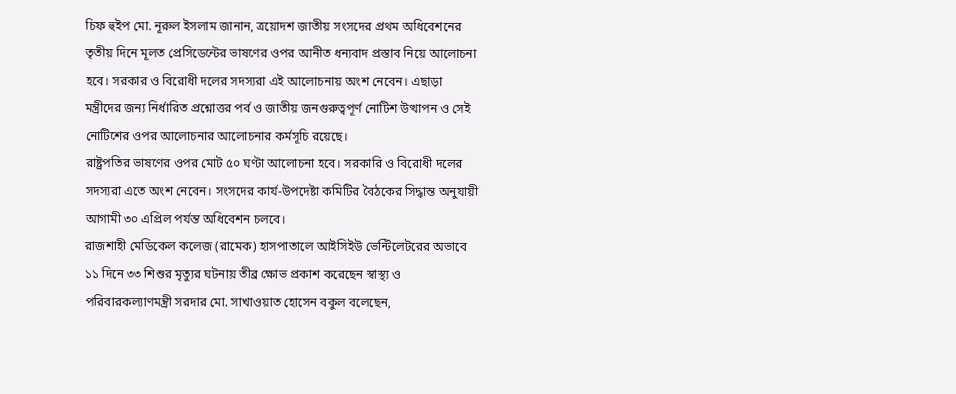চিফ হুইপ মো. নূরুল ইসলাম জানান, ত্রয়োদশ জাতীয় সংসদের প্রথম অধিবেশনের তৃতীয় দিনে মূলত প্রেসিডেন্টের ভাষণের ওপর আনীত ধন্যবাদ প্রস্তাব নিয়ে আলোচনা হবে। সরকার ও বিরোধী দলের সদস্যরা এই আলোচনায় অংশ নেবেন। এছাড়া মন্ত্রীদের জন্য নির্ধারিত প্রশ্নোত্তর পর্ব ও জাতীয় জনগুরুত্বপূর্ণ নোটিশ উত্থাপন ও সেই নোটিশের ওপর আলোচনার আলোচনার কর্মসূচি রয়েছে।
রাষ্ট্রপতির ভাষণের ওপর মোট ৫০ ঘণ্টা আলোচনা হবে। সরকারি ও বিরোধী দলের সদস্যরা এতে অংশ নেবেন। সংসদের কার্য-উপদেষ্টা কমিটির বৈঠকের সিদ্ধান্ত অনুযায়ী আগামী ৩০ এপ্রিল পর্যন্ত অধিবেশন চলবে।
রাজশাহী মেডিকেল কলেজ (রামেক) হাসপাতালে আইসিইউ ভেন্টিলেটরের অভাবে ১১ দিনে ৩৩ শিশুর মৃত্যুর ঘটনায় তীব্র ক্ষোভ প্রকাশ করেছেন স্বাস্থ্য ও পরিবারকল্যাণমন্ত্রী সরদার মো. সাখাওয়াত হোসেন বকুল বলেছেন,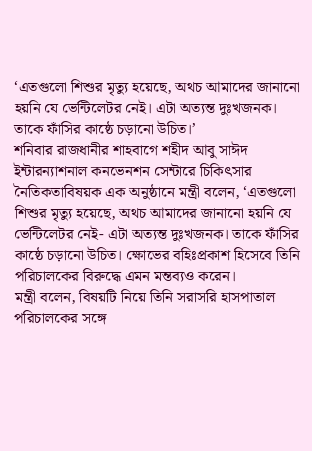‘এতগুলো শিশুর মৃত্যু হয়েছে, অথচ আমাদের জানানো হয়নি যে ভেন্টিলেটর নেই। এটা অত্যন্ত দুঃখজনক। তাকে ফাঁসির কাষ্ঠে চড়ানো উচিত।’
শনিবার রাজধানীর শাহবাগে শহীদ আবু সাঈদ ইন্টারন্যাশনাল কনভেনশন সেন্টারে চিকিৎসার নৈতিকতাবিষয়ক এক অনুষ্ঠানে মন্ত্রী বলেন, ‘এতগুলো শিশুর মৃত্যু হয়েছে, অথচ আমাদের জানানো হয়নি যে ভেন্টিলেটর নেই- এটা অত্যন্ত দুঃখজনক। তাকে ফাঁসির কাষ্ঠে চড়ানো উচিত। ক্ষোভের বহিঃপ্রকাশ হিসেবে তিনি পরিচালকের বিরুদ্ধে এমন মন্তব্যও করেন।
মন্ত্রী বলেন, বিষয়টি নিয়ে তিনি সরাসরি হাসপাতাল পরিচালকের সঙ্গে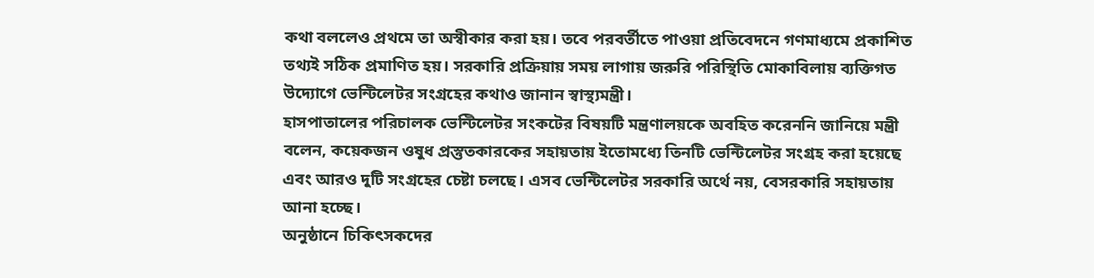কথা বললেও প্রথমে তা অস্বীকার করা হয়। তবে পরবর্তীতে পাওয়া প্রতিবেদনে গণমাধ্যমে প্রকাশিত তথ্যই সঠিক প্রমাণিত হয়। সরকারি প্রক্রিয়ায় সময় লাগায় জরুরি পরিস্থিতি মোকাবিলায় ব্যক্তিগত উদ্যোগে ভেন্টিলেটর সংগ্রহের কথাও জানান স্বাস্থ্যমন্ত্রী।
হাসপাতালের পরিচালক ভেন্টিলেটর সংকটের বিষয়টি মন্ত্রণালয়কে অবহিত করেননি জানিয়ে মন্ত্রী বলেন, কয়েকজন ওষুধ প্রস্তুতকারকের সহায়তায় ইতোমধ্যে তিনটি ভেন্টিলেটর সংগ্রহ করা হয়েছে এবং আরও দুটি সংগ্রহের চেষ্টা চলছে। এসব ভেন্টিলেটর সরকারি অর্থে নয়, বেসরকারি সহায়তায় আনা হচ্ছে।
অনুষ্ঠানে চিকিৎসকদের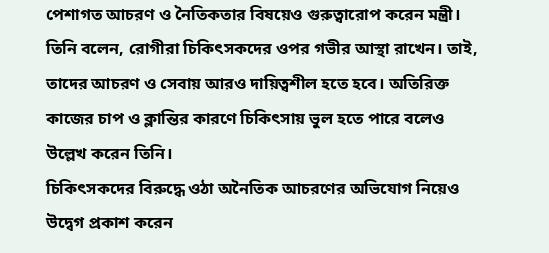পেশাগত আচরণ ও নৈতিকতার বিষয়েও গুরুত্বারোপ করেন মন্ত্রী। তিনি বলেন, রোগীরা চিকিৎসকদের ওপর গভীর আস্থা রাখেন। তাই, তাদের আচরণ ও সেবায় আরও দায়িত্বশীল হতে হবে। অতিরিক্ত কাজের চাপ ও ক্লান্তির কারণে চিকিৎসায় ভুল হতে পারে বলেও উল্লেখ করেন তিনি।
চিকিৎসকদের বিরুদ্ধে ওঠা অনৈতিক আচরণের অভিযোগ নিয়েও উদ্বেগ প্রকাশ করেন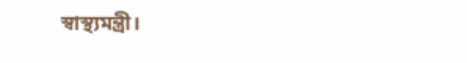স্বাস্থ্যমন্ত্রী।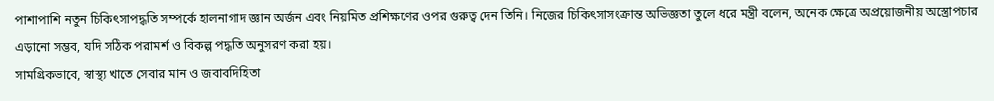পাশাপাশি নতুন চিকিৎসাপদ্ধতি সম্পর্কে হালনাগাদ জ্ঞান অর্জন এবং নিয়মিত প্রশিক্ষণের ওপর গুরুত্ব দেন তিনি। নিজের চিকিৎসাসংক্রান্ত অভিজ্ঞতা তুলে ধরে মন্ত্রী বলেন, অনেক ক্ষেত্রে অপ্রয়োজনীয় অস্ত্রোপচার এড়ানো সম্ভব, যদি সঠিক পরামর্শ ও বিকল্প পদ্ধতি অনুসরণ করা হয়।
সামগ্রিকভাবে, স্বাস্থ্য খাতে সেবার মান ও জবাবদিহিতা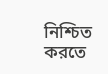নিশ্চিত করতে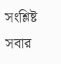সংশ্লিষ্ট সবার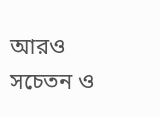আরও সচেতন ও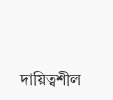দায়িত্বশীল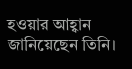হওয়ার আহ্বান জানিয়েছেন তিনি।